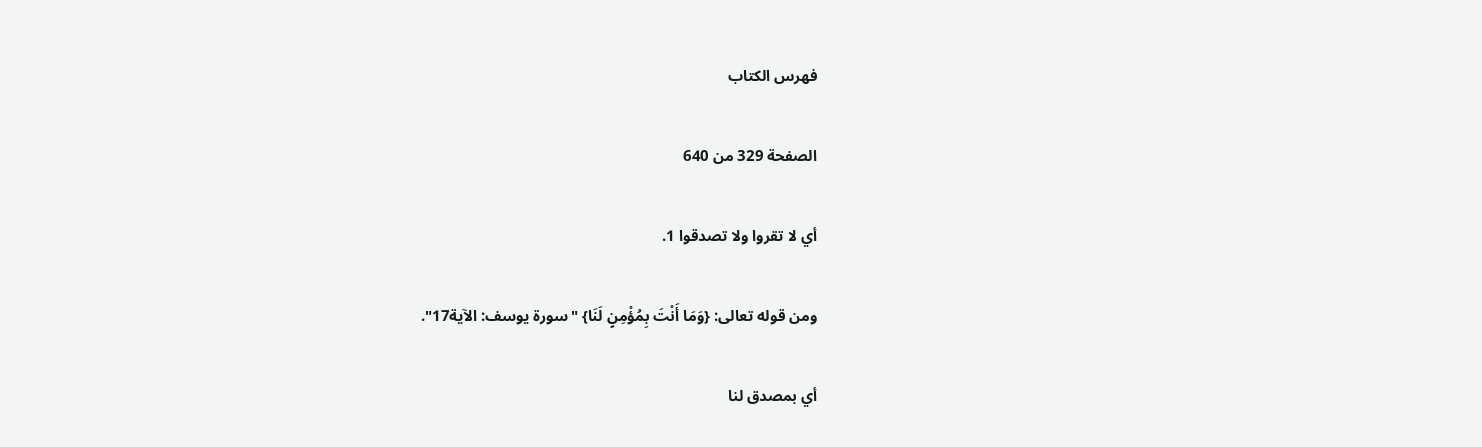فهرس الكتاب

الصفحة 329 من 640

أي لا تقروا ولا تصدقوا 1.

ومن قوله تعالى: {وَمَا أَنْتَ بِمُؤْمِنٍ لَنَا} "سورة يوسف: الآية17".

أي بمصدق لنا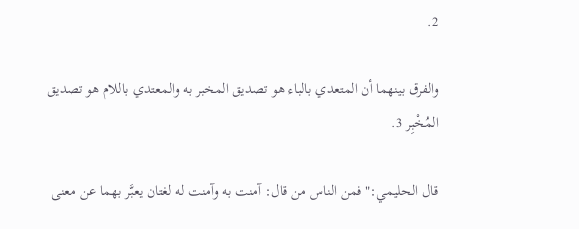2.

والفرق بينهما أن المتعدي بالباء هو تصديق المخبر به والمعتدي باللام هو تصديق المُخْبِر 3.

قال الحليمي:"فمن الناس من قال: آمنت به وآمنت له لغتان يعبَّر بهما عن معنى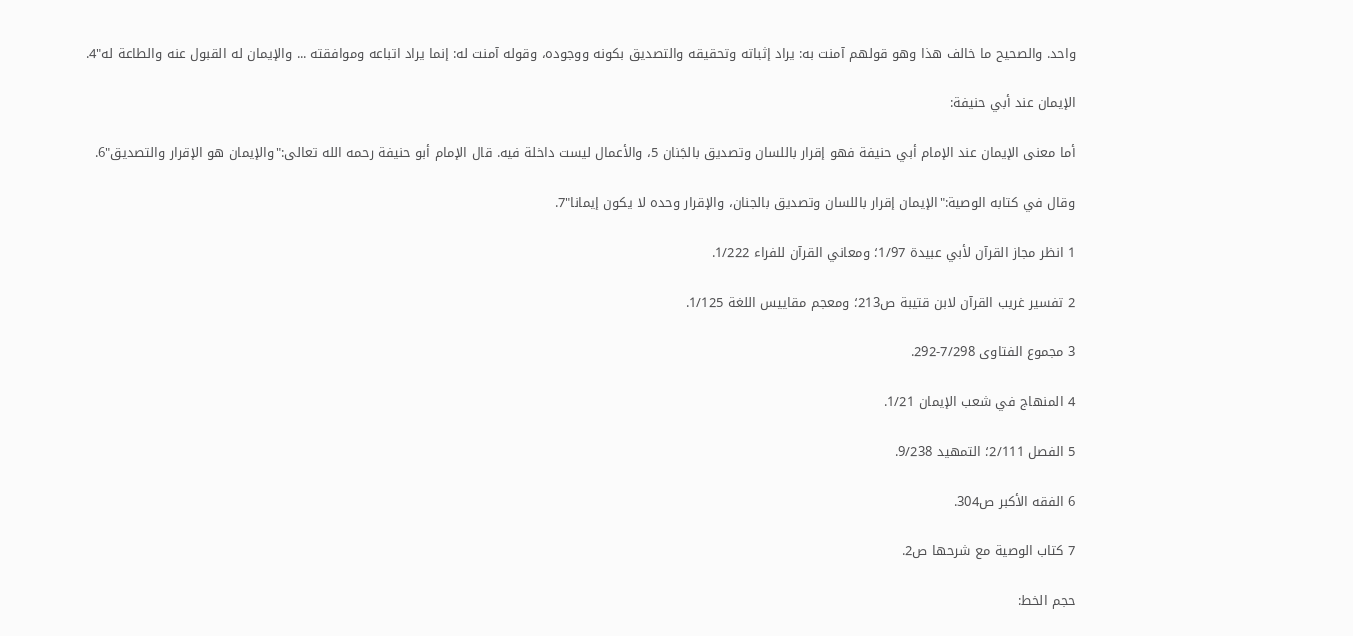واحد. والصحيح ما خالف هذا وهو قولهم آمنت به: يراد إثباته وتحقيقه والتصديق بكونه ووجوده، وقوله آمنت له: إنما يراد اتباعه وموافقته ... والإيمان له القبول عنه والطاعة له"4.

الإيمان عند أبي حنيفة:

أما معنى الإيمان عند الإمام أبي حنيفة فهو إقرار باللسان وتصديق بالجَنان 5، والأعمال ليست داخلة فيه. قال الإمام أبو حنيفة رحمه الله تعالى:"والإيمان هو الإقرار والتصديق"6.

وقال في كتابه الوصية:"الإيمان إقرار باللسان وتصديق بالجنان، والإقرار وحده لا يكون إيمانا"7.

1 انظر مجاز القرآن لأبي عبيدة 1/97؛ ومعاني القرآن للفراء 1/222.

2 تفسير غريب القرآن لابن قتيبة ص213؛ ومعجم مقاييس اللغة 1/125.

3 مجموع الفتاوى 7/298-292.

4 المنهاج في شعب الإيمان 1/21.

5 الفصل 2/111؛ التمهيد 9/238.

6 الفقه الأكبر ص304.

7 كتاب الوصية مع شرحها ص2.

حجم الخط: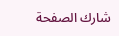شارك الصفحة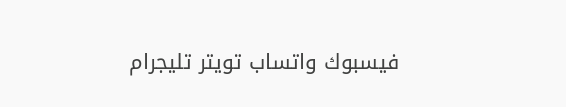فيسبوك واتساب تويتر تليجرام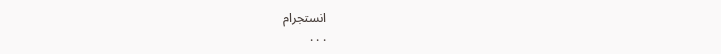انستجرام
. . .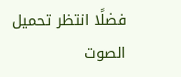فضلًا انتظر تحميل الصوت